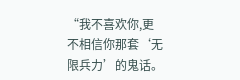“我不喜欢你,更不相信你那套‘无限兵力’的鬼话。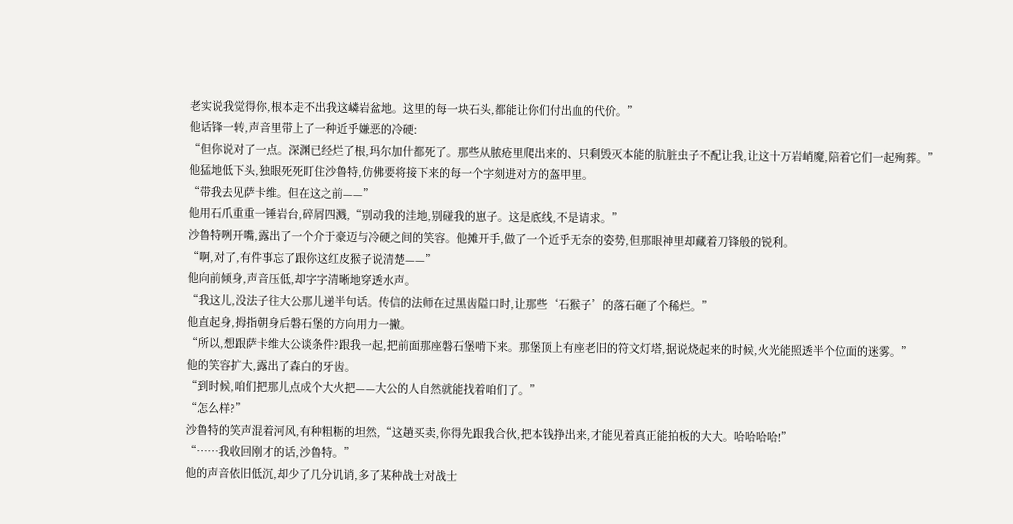老实说我觉得你,根本走不出我这嶙岩盆地。这里的每一块石头,都能让你们付出血的代价。”
他话锋一转,声音里带上了一种近乎嫌恶的冷硬:
“但你说对了一点。深渊已经烂了根,玛尔加什都死了。那些从脓疮里爬出来的、只剩毁灭本能的肮脏虫子不配让我,让这十万岩峭魔,陪着它们一起殉葬。”
他猛地低下头,独眼死死盯住沙鲁特,仿佛要将接下来的每一个字刻进对方的盔甲里。
“带我去见萨卡维。但在这之前——”
他用石爪重重一锤岩台,碎屑四溅,“别动我的洼地,别碰我的崽子。这是底线,不是请求。”
沙鲁特咧开嘴,露出了一个介于豪迈与冷硬之间的笑容。他摊开手,做了一个近乎无奈的姿势,但那眼神里却藏着刀锋般的锐利。
“啊,对了,有件事忘了跟你这红皮猴子说清楚——”
他向前倾身,声音压低,却字字清晰地穿透水声。
“我这儿,没法子往大公那儿递半句话。传信的法师在过黑齿隘口时,让那些‘石猴子’的落石砸了个稀烂。”
他直起身,拇指朝身后磐石堡的方向用力一撇。
“所以,想跟萨卡维大公谈条件?跟我一起,把前面那座磐石堡啃下来。那堡顶上有座老旧的符文灯塔,据说烧起来的时候,火光能照透半个位面的迷雾。”
他的笑容扩大,露出了森白的牙齿。
“到时候,咱们把那儿点成个大火把——大公的人自然就能找着咱们了。”
“怎么样?”
沙鲁特的笑声混着河风,有种粗粝的坦然,“这趟买卖,你得先跟我合伙,把本钱挣出来,才能见着真正能拍板的大大。哈哈哈哈!”
“……我收回刚才的话,沙鲁特。”
他的声音依旧低沉,却少了几分讥诮,多了某种战士对战士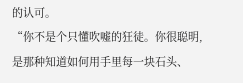的认可。
“你不是个只懂吹嘘的狂徒。你很聪明,是那种知道如何用手里每一块石头、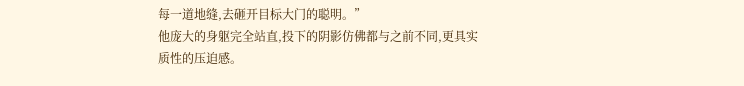每一道地缝,去砸开目标大门的聪明。”
他庞大的身躯完全站直,投下的阴影仿佛都与之前不同,更具实质性的压迫感。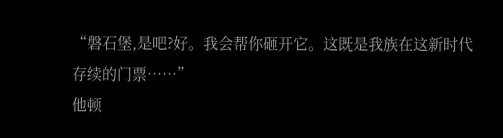“磐石堡,是吧?好。我会帮你砸开它。这既是我族在这新时代存续的门票……”
他顿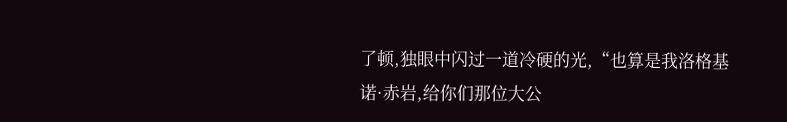了顿,独眼中闪过一道冷硬的光,“也算是我洛格基诺·赤岩,给你们那位大公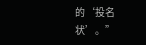的‘投名状’。”